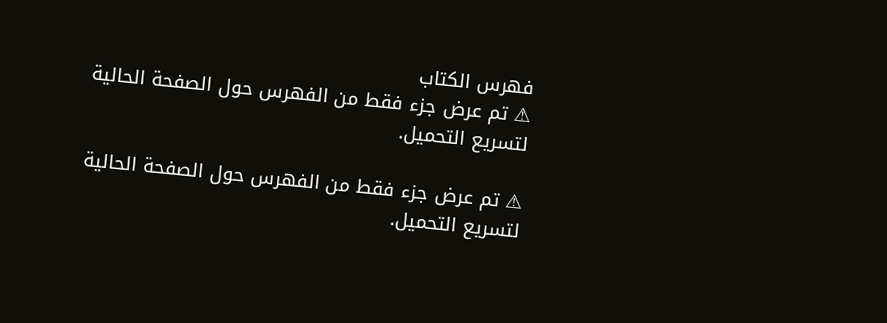فهرس الكتاب
⚠ تم عرض جزء فقط من الفهرس حول الصفحة الحالية لتسريع التحميل.

⚠ تم عرض جزء فقط من الفهرس حول الصفحة الحالية لتسريع التحميل.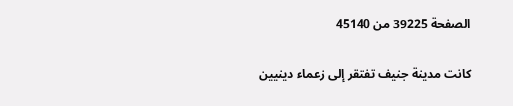الصفحة 39225 من 45140

كانت مدينة جنيف تفتقر إلى زعماء دينيين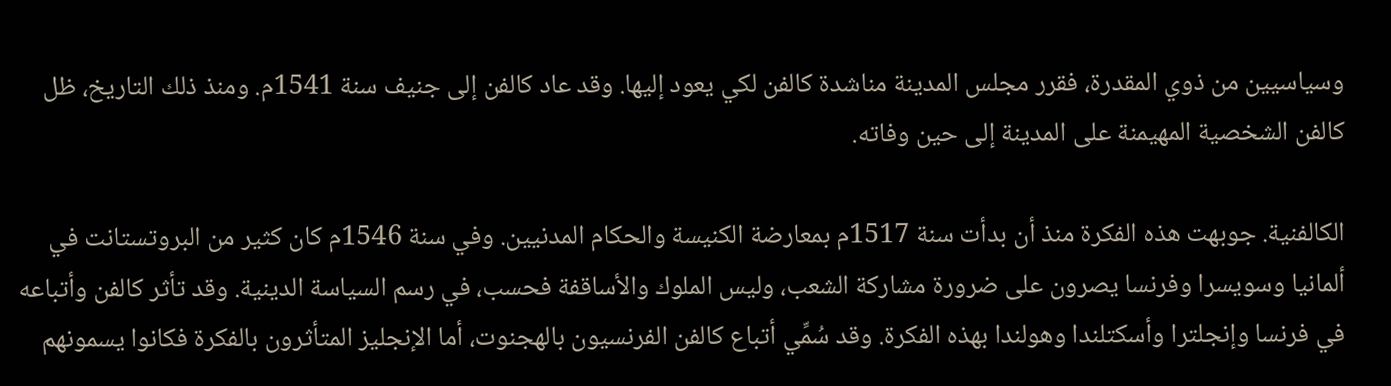وسياسيين من ذوي المقدرة، فقرر مجلس المدينة مناشدة كالفن لكي يعود إليها. وقد عاد كالفن إلى جنيف سنة 1541م. ومنذ ذلك التاريخ، ظل كالفن الشخصية المهيمنة على المدينة إلى حين وفاته.

الكالفنية. جوبهت هذه الفكرة منذ أن بدأت سنة 1517م بمعارضة الكنيسة والحكام المدنيين. وفي سنة 1546م كان كثير من البروتستانت في ألمانيا وسويسرا وفرنسا يصرون على ضرورة مشاركة الشعب، وليس الملوك والأساقفة فحسب، في رسم السياسة الدينية. وقد تأثر كالفن وأتباعه في فرنسا وإنجلترا وأسكتلندا وهولندا بهذه الفكرة. وقد سُمِّي أتباع كالفن الفرنسيون بالهجنوت، أما الإنجليز المتأثرون بالفكرة فكانوا يسمونهم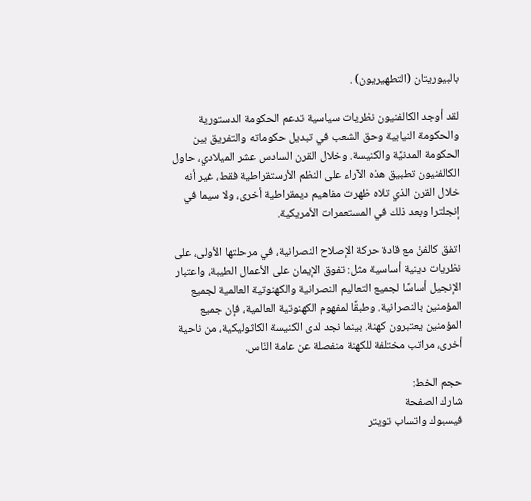بالبيوريتان (التطهيريون) .

لقد أوجد الكالفنيون نظريات سياسية تدعم الحكومة الدستورية والحكومة النيابية وحق الشعب في تبديل حكوماته والتفريق بين الحكومة المدنيَّة والكنيسة. وخلال القرن السادس عشر الميلادي، حاول الكالفنيون تطبيق هذه الآراء على النظم الأرستقراطية فقط، غير أنه خلال القرن الذي تلاه ظهرت مفاهيم ديمقراطية أخرى، ولا سيما في إنجلترا وبعد ذلك في المستعمرات الأمريكية.

اتفق كالفنْ مع قادة حركة الإصلاح النصرانية، في مرحلتها الأولى، على نظريات دينية أساسية مثل: تفوق الإيمان على الأعمال الطيبة، واعتبار الإنجيل أساسًا لجميع التعاليم النصرانية والكهنوتية العالمية لجميع المؤمنين بالنصرانية. وطبقًا لمفهوم الكهنوتية العالمية، فإن جميع المؤمنين يعتبرون كهنة. بينما نجد لدى الكنيسة الكاثوليكية، من ناحية أخرى، مراتب مختلفة للكهنة منفصلة عن عامة النّاس.

حجم الخط:
شارك الصفحة
فيسبوك واتساب تويتر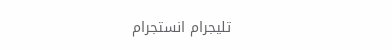تليجرام انستجرام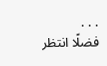. . .
فضلًا انتظر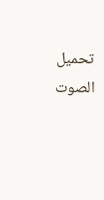تحميل الصوت